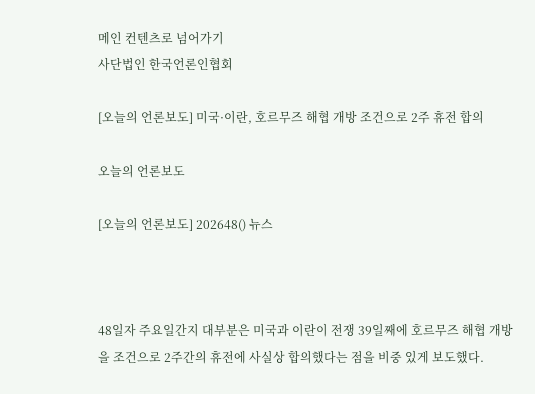메인 컨텐츠로 넘어가기
사단법인 한국언론인협회

[오늘의 언론보도] 미국·이란, 호르무즈 해협 개방 조건으로 2주 휴전 합의

오늘의 언론보도

[오늘의 언론보도] 202648() 뉴스



48일자 주요일간지 대부분은 미국과 이란이 전쟁 39일째에 호르무즈 해협 개방을 조건으로 2주간의 휴전에 사실상 합의했다는 점을 비중 있게 보도했다.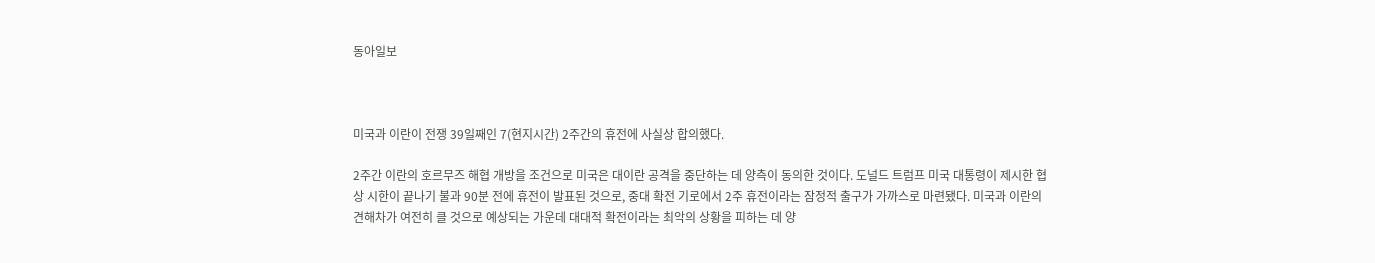동아일보



미국과 이란이 전쟁 39일째인 7(현지시간) 2주간의 휴전에 사실상 합의했다.

2주간 이란의 호르무즈 해협 개방을 조건으로 미국은 대이란 공격을 중단하는 데 양측이 동의한 것이다. 도널드 트럼프 미국 대통령이 제시한 협상 시한이 끝나기 불과 90분 전에 휴전이 발표된 것으로, 중대 확전 기로에서 2주 휴전이라는 잠정적 출구가 가까스로 마련됐다. 미국과 이란의 견해차가 여전히 클 것으로 예상되는 가운데 대대적 확전이라는 최악의 상황을 피하는 데 양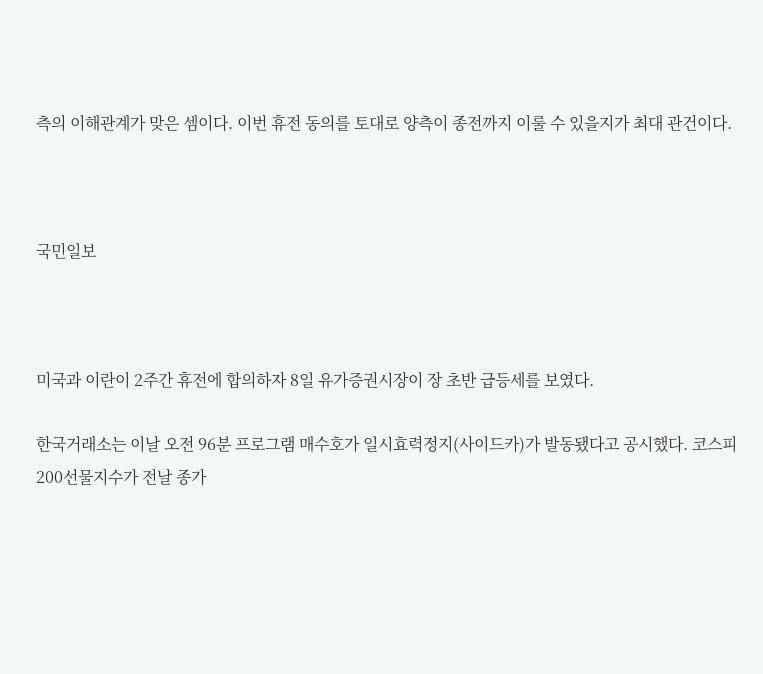측의 이해관계가 맞은 셈이다. 이번 휴전 동의를 토대로 양측이 종전까지 이룰 수 있을지가 최대 관건이다.



국민일보



미국과 이란이 2주간 휴전에 합의하자 8일 유가증권시장이 장 초반 급등세를 보였다.

한국거래소는 이날 오전 96분 프로그램 매수호가 일시효력정지(사이드카)가 발동됐다고 공시했다. 코스피200선물지수가 전날 종가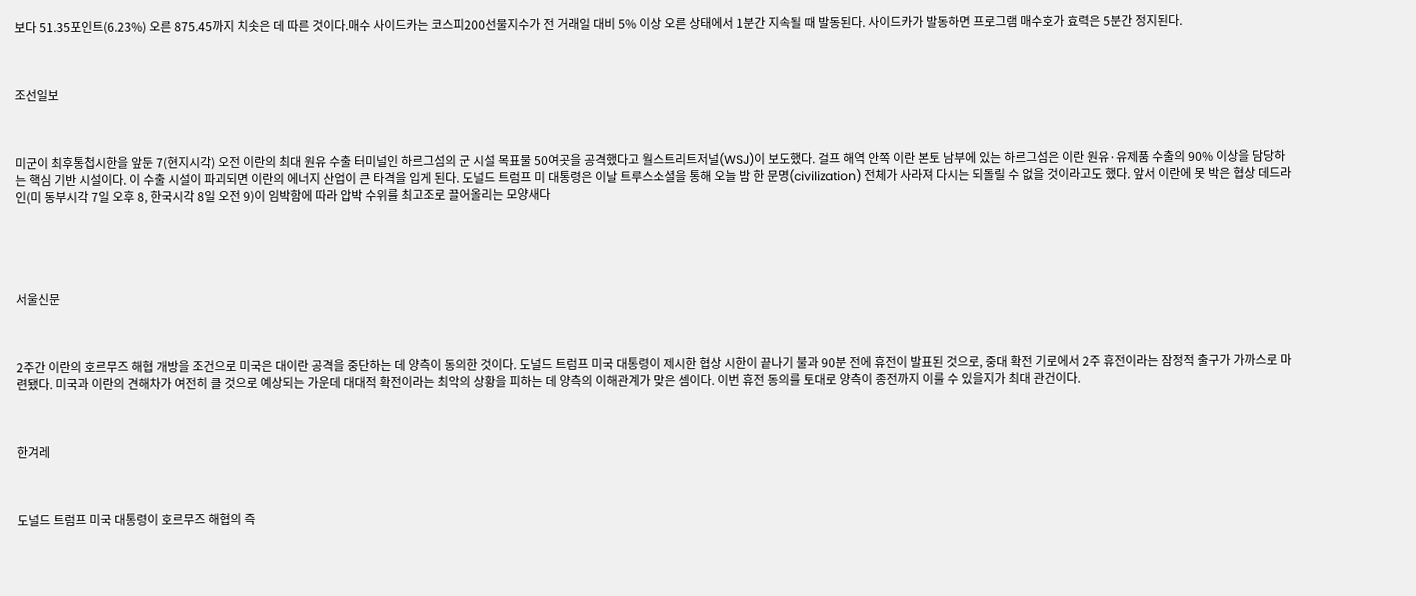보다 51.35포인트(6.23%) 오른 875.45까지 치솟은 데 따른 것이다.매수 사이드카는 코스피200선물지수가 전 거래일 대비 5% 이상 오른 상태에서 1분간 지속될 때 발동된다. 사이드카가 발동하면 프로그램 매수호가 효력은 5분간 정지된다.



조선일보



미군이 최후통첩시한을 앞둔 7(현지시각) 오전 이란의 최대 원유 수출 터미널인 하르그섬의 군 시설 목표물 50여곳을 공격했다고 월스트리트저널(WSJ)이 보도했다. 걸프 해역 안쪽 이란 본토 남부에 있는 하르그섬은 이란 원유·유제품 수출의 90% 이상을 담당하는 핵심 기반 시설이다. 이 수출 시설이 파괴되면 이란의 에너지 산업이 큰 타격을 입게 된다. 도널드 트럼프 미 대통령은 이날 트루스소셜을 통해 오늘 밤 한 문명(civilization) 전체가 사라져 다시는 되돌릴 수 없을 것이라고도 했다. 앞서 이란에 못 박은 협상 데드라인(미 동부시각 7일 오후 8, 한국시각 8일 오전 9)이 임박함에 따라 압박 수위를 최고조로 끌어올리는 모양새다





서울신문



2주간 이란의 호르무즈 해협 개방을 조건으로 미국은 대이란 공격을 중단하는 데 양측이 동의한 것이다. 도널드 트럼프 미국 대통령이 제시한 협상 시한이 끝나기 불과 90분 전에 휴전이 발표된 것으로, 중대 확전 기로에서 2주 휴전이라는 잠정적 출구가 가까스로 마련됐다. 미국과 이란의 견해차가 여전히 클 것으로 예상되는 가운데 대대적 확전이라는 최악의 상황을 피하는 데 양측의 이해관계가 맞은 셈이다. 이번 휴전 동의를 토대로 양측이 종전까지 이룰 수 있을지가 최대 관건이다.



한겨레



도널드 트럼프 미국 대통령이 호르무즈 해협의 즉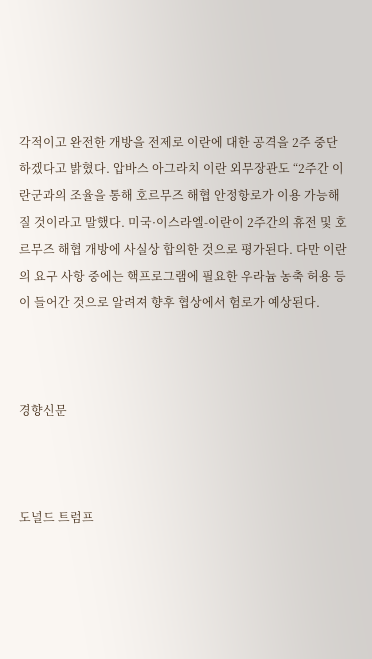각적이고 완전한 개방을 전제로 이란에 대한 공격을 2주 중단하겠다고 밝혔다. 압바스 아그라치 이란 외무장관도 “2주간 이란군과의 조율을 통해 호르무즈 해협 안정항로가 이용 가능해질 것이라고 말했다. 미국·이스라엘-이란이 2주간의 휴전 및 호르무즈 해협 개방에 사실상 합의한 것으로 평가된다. 다만 이란의 요구 사항 중에는 핵프로그램에 필요한 우라늄 농축 허용 등이 들어간 것으로 알려져 향후 협상에서 험로가 예상된다.



경향신문



도널드 트럼프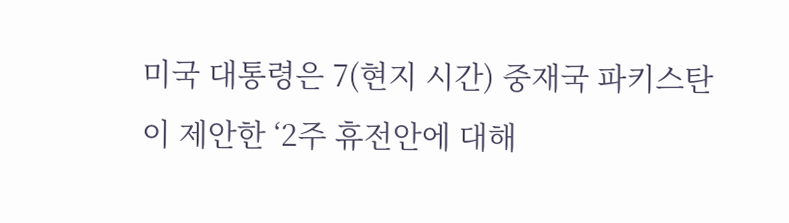미국 대통령은 7(현지 시간) 중재국 파키스탄이 제안한 ‘2주 휴전안에 대해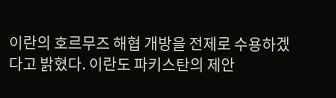이란의 호르무즈 해협 개방을 전제로 수용하겠다고 밝혔다. 이란도 파키스탄의 제안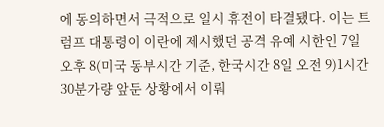에 동의하면서 극적으로 일시 휴전이 타결됐다. 이는 트럼프 대통령이 이란에 제시했던 공격 유예 시한인 7일 오후 8(미국 동부시간 기준, 한국시간 8일 오전 9)1시간 30분가량 앞둔 상황에서 이뤄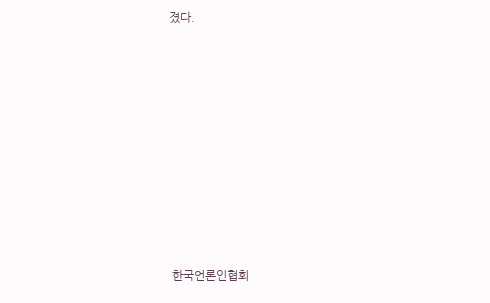졌다.









 한국언론인협회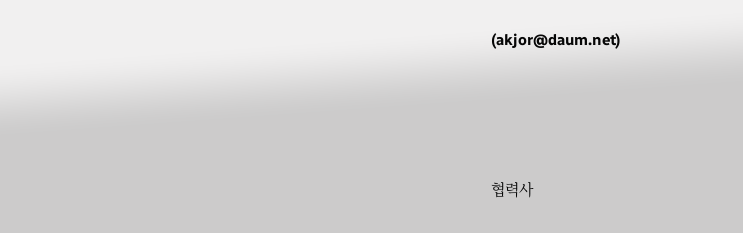(akjor@daum.net)






협력사